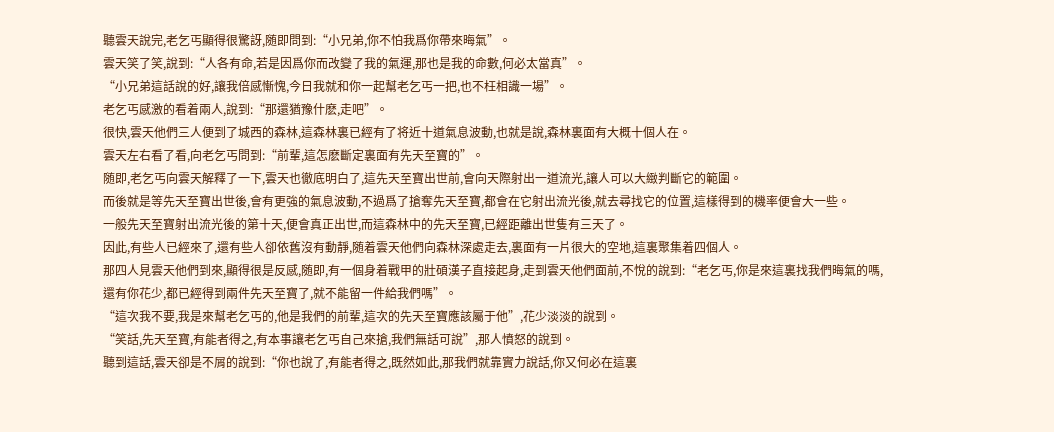聽雲天說完,老乞丐顯得很驚訝,随即問到:“小兄弟,你不怕我爲你帶來晦氣”。
雲天笑了笑,說到:“人各有命,若是因爲你而改變了我的氣運,那也是我的命數,何必太當真”。
“小兄弟這話說的好,讓我倍感慚愧,今日我就和你一起幫老乞丐一把,也不枉相識一場”。
老乞丐感激的看着兩人,說到:“那還猶豫什麽,走吧”。
很快,雲天他們三人便到了城西的森林,這森林裏已經有了将近十道氣息波動,也就是說,森林裏面有大概十個人在。
雲天左右看了看,向老乞丐問到:“前輩,這怎麽斷定裏面有先天至寶的”。
随即,老乞丐向雲天解釋了一下,雲天也徹底明白了,這先天至寶出世前,會向天際射出一道流光,讓人可以大緻判斷它的範圍。
而後就是等先天至寶出世後,會有更強的氣息波動,不過爲了搶奪先天至寶,都會在它射出流光後,就去尋找它的位置,這樣得到的機率便會大一些。
一般先天至寶射出流光後的第十天,便會真正出世,而這森林中的先天至寶,已經距離出世隻有三天了。
因此,有些人已經來了,還有些人卻依舊沒有動靜,随着雲天他們向森林深處走去,裏面有一片很大的空地,這裏聚集着四個人。
那四人見雲天他們到來,顯得很是反感,随即,有一個身着戰甲的壯碩漢子直接起身,走到雲天他們面前,不悅的說到:“老乞丐,你是來這裏找我們晦氣的嗎,還有你花少,都已經得到兩件先天至寶了,就不能留一件給我們嗎”。
“這次我不要,我是來幫老乞丐的,他是我們的前輩,這次的先天至寶應該屬于他”,花少淡淡的說到。
“笑話,先天至寶,有能者得之,有本事讓老乞丐自己來搶,我們無話可說”,那人憤怒的說到。
聽到這話,雲天卻是不屑的說到:“你也說了,有能者得之,既然如此,那我們就靠實力說話,你又何必在這裏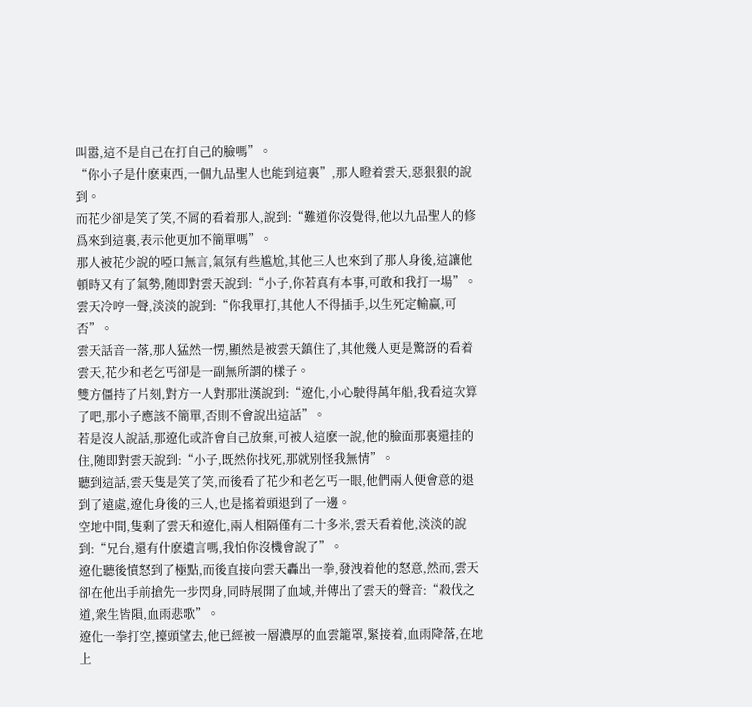叫嚣,這不是自己在打自己的臉嗎”。
“你小子是什麽東西,一個九品聖人也能到這裏”,那人瞪着雲天,惡狠狠的說到。
而花少卻是笑了笑,不屑的看着那人,說到:“難道你沒覺得,他以九品聖人的修爲來到這裏,表示他更加不簡單嗎”。
那人被花少說的啞口無言,氣氛有些尴尬,其他三人也來到了那人身後,這讓他頓時又有了氣勢,随即對雲天說到:“小子,你若真有本事,可敢和我打一場”。
雲天冷哼一聲,淡淡的說到:“你我單打,其他人不得插手,以生死定輸赢,可否”。
雲天話音一落,那人猛然一愣,顯然是被雲天鎮住了,其他幾人更是驚訝的看着雲天,花少和老乞丐卻是一副無所謂的樣子。
雙方僵持了片刻,對方一人對那壯漢說到:“遼化,小心駛得萬年船,我看這次算了吧,那小子應該不簡單,否則不會說出這話”。
若是沒人說話,那遼化或許會自己放棄,可被人這麽一說,他的臉面那裏還挂的住,随即對雲天說到:“小子,既然你找死,那就别怪我無情”。
聽到這話,雲天隻是笑了笑,而後看了花少和老乞丐一眼,他們兩人便會意的退到了遠處,遼化身後的三人,也是搖着頭退到了一邊。
空地中間,隻剩了雲天和遼化,兩人相隔僅有二十多米,雲天看着他,淡淡的說到:“兄台,還有什麽遺言嗎,我怕你沒機會說了”。
遼化聽後憤怒到了極點,而後直接向雲天轟出一拳,發洩着他的怒意,然而,雲天卻在他出手前搶先一步閃身,同時展開了血域,并傳出了雲天的聲音:“殺伐之道,衆生皆隕,血雨悲歌”。
遼化一拳打空,擡頭望去,他已經被一層濃厚的血雲籠罩,緊接着,血雨降落,在地上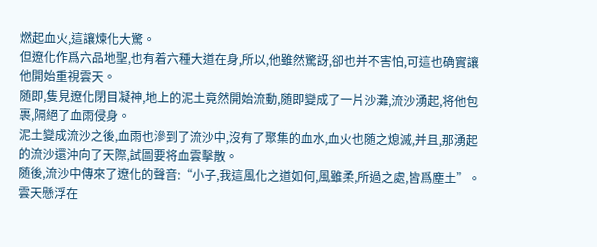燃起血火,這讓煉化大驚。
但遼化作爲六品地聖,也有着六種大道在身,所以,他雖然驚訝,卻也并不害怕,可這也确實讓他開始重視雲天。
随即,隻見遼化閉目凝神,地上的泥土竟然開始流動,随即變成了一片沙灘,流沙湧起,将他包裹,隔絕了血雨侵身。
泥土變成流沙之後,血雨也滲到了流沙中,沒有了聚集的血水,血火也随之熄滅,并且,那湧起的流沙還沖向了天際,試圖要将血雲擊散。
随後,流沙中傳來了遼化的聲音:“小子,我這風化之道如何,風雖柔,所過之處,皆爲塵土”。
雲天懸浮在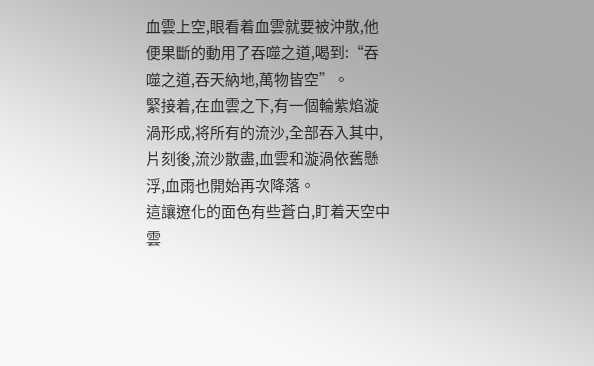血雲上空,眼看着血雲就要被沖散,他便果斷的動用了吞噬之道,喝到:“吞噬之道,吞天納地,萬物皆空”。
緊接着,在血雲之下,有一個輪紫焰漩渦形成,将所有的流沙,全部吞入其中,片刻後,流沙散盡,血雲和漩渦依舊懸浮,血雨也開始再次降落。
這讓遼化的面色有些蒼白,盯着天空中雲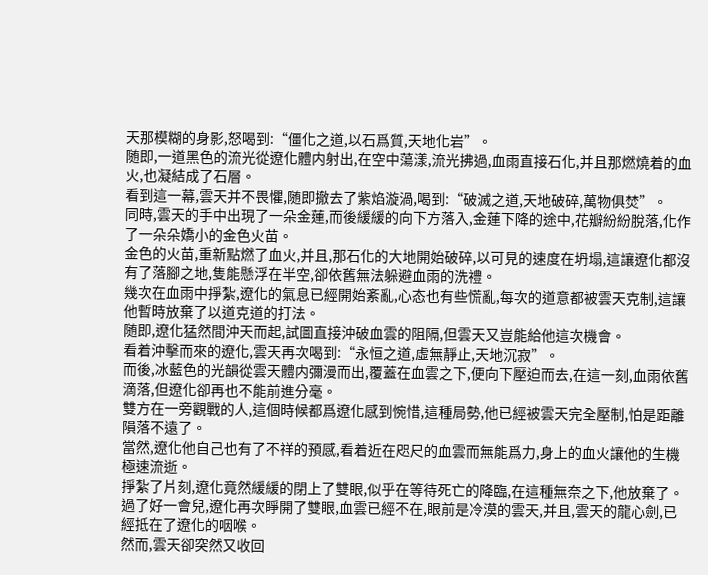天那模糊的身影,怒喝到:“僵化之道,以石爲質,天地化岩”。
随即,一道黑色的流光從遼化體内射出,在空中蕩漾,流光拂過,血雨直接石化,并且那燃燒着的血火,也凝結成了石層。
看到這一幕,雲天并不畏懼,随即撤去了紫焰漩渦,喝到:“破滅之道,天地破碎,萬物俱焚”。
同時,雲天的手中出現了一朵金蓮,而後緩緩的向下方落入,金蓮下降的途中,花瓣紛紛脫落,化作了一朵朵嬌小的金色火苗。
金色的火苗,重新點燃了血火,并且,那石化的大地開始破碎,以可見的速度在坍塌,這讓遼化都沒有了落腳之地,隻能懸浮在半空,卻依舊無法躲避血雨的洗禮。
幾次在血雨中掙紮,遼化的氣息已經開始紊亂,心态也有些慌亂,每次的道意都被雲天克制,這讓他暫時放棄了以道克道的打法。
随即,遼化猛然間沖天而起,試圖直接沖破血雲的阻隔,但雲天又豈能給他這次機會。
看着沖擊而來的遼化,雲天再次喝到:“永恒之道,虛無靜止,天地沉寂”。
而後,冰藍色的光韻從雲天體内彌漫而出,覆蓋在血雲之下,便向下壓迫而去,在這一刻,血雨依舊滴落,但遼化卻再也不能前進分毫。
雙方在一旁觀戰的人,這個時候都爲遼化感到惋惜,這種局勢,他已經被雲天完全壓制,怕是距離隕落不遠了。
當然,遼化他自己也有了不祥的預感,看着近在咫尺的血雲而無能爲力,身上的血火讓他的生機極速流逝。
掙紮了片刻,遼化竟然緩緩的閉上了雙眼,似乎在等待死亡的降臨,在這種無奈之下,他放棄了。
過了好一會兒,遼化再次睜開了雙眼,血雲已經不在,眼前是冷漠的雲天,并且,雲天的龍心劍,已經抵在了遼化的咽喉。
然而,雲天卻突然又收回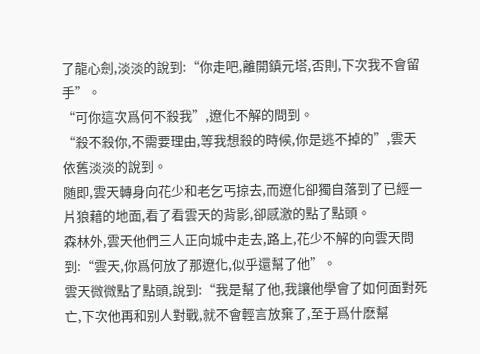了龍心劍,淡淡的說到:“你走吧,離開鎮元塔,否則,下次我不會留手”。
“可你這次爲何不殺我”,遼化不解的問到。
“殺不殺你,不需要理由,等我想殺的時候,你是逃不掉的”,雲天依舊淡淡的說到。
随即,雲天轉身向花少和老乞丐掠去,而遼化卻獨自落到了已經一片狼藉的地面,看了看雲天的背影,卻感激的點了點頭。
森林外,雲天他們三人正向城中走去,路上,花少不解的向雲天問到:“雲天,你爲何放了那遼化,似乎還幫了他”。
雲天微微點了點頭,說到:“我是幫了他,我讓他學會了如何面對死亡,下次他再和别人對戰,就不會輕言放棄了,至于爲什麽幫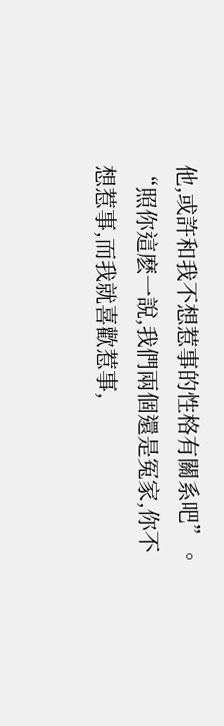他,或許和我不想惹事的性格有關系吧”。
“照你這麽一說,我們兩個還是冤家,你不想惹事,而我就喜歡惹事,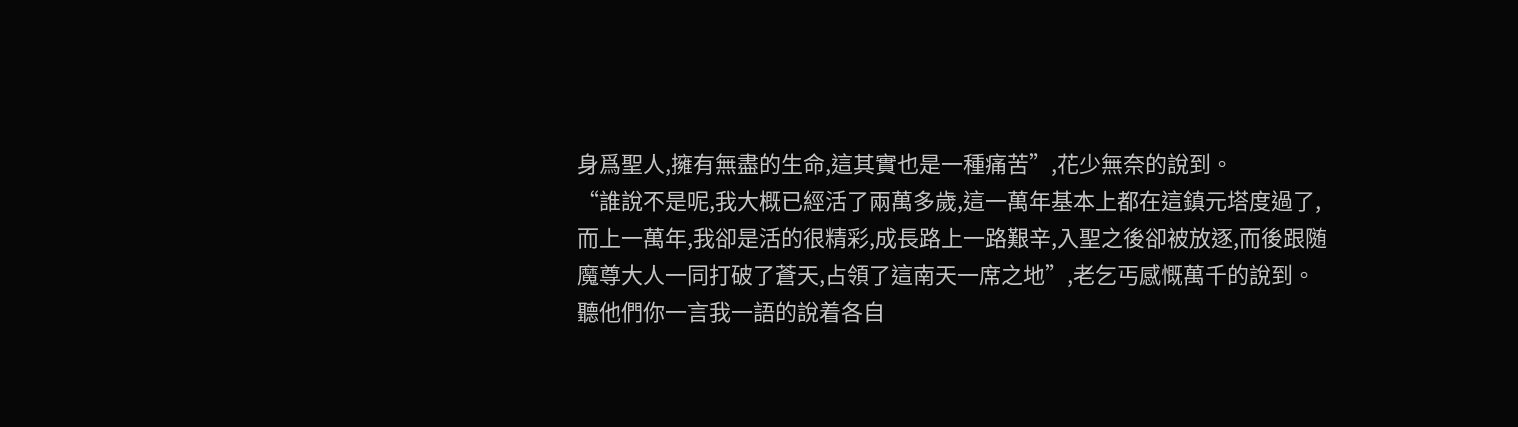身爲聖人,擁有無盡的生命,這其實也是一種痛苦”,花少無奈的說到。
“誰說不是呢,我大概已經活了兩萬多歲,這一萬年基本上都在這鎮元塔度過了,而上一萬年,我卻是活的很精彩,成長路上一路艱辛,入聖之後卻被放逐,而後跟随魔尊大人一同打破了蒼天,占領了這南天一席之地”,老乞丐感慨萬千的說到。
聽他們你一言我一語的說着各自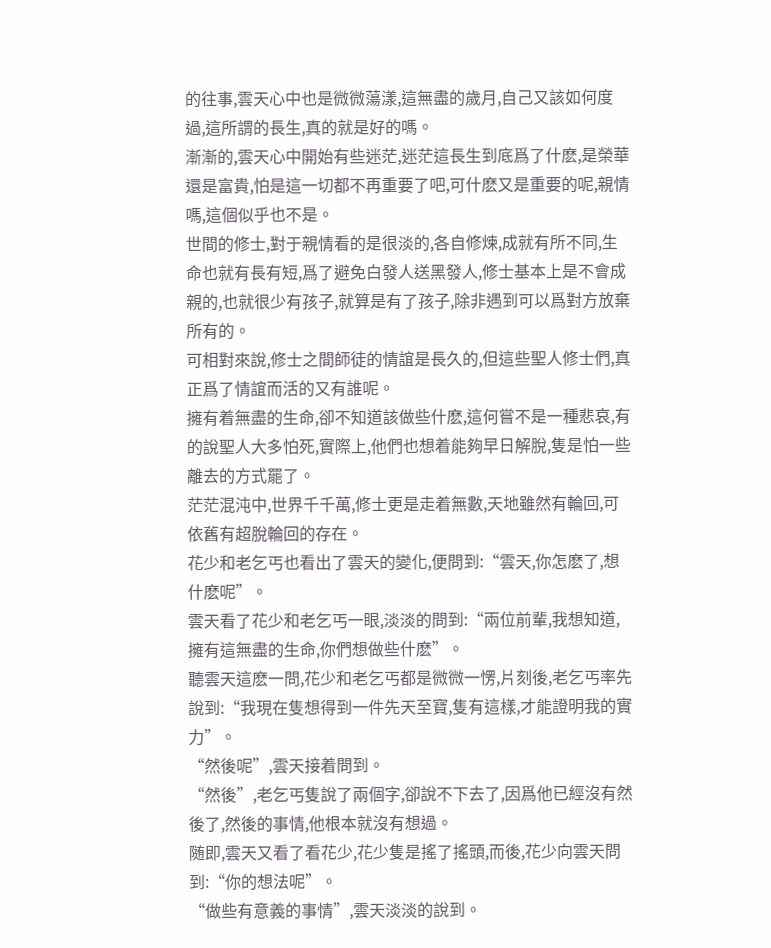的往事,雲天心中也是微微蕩漾,這無盡的歲月,自己又該如何度過,這所謂的長生,真的就是好的嗎。
漸漸的,雲天心中開始有些迷茫,迷茫這長生到底爲了什麽,是榮華還是富貴,怕是這一切都不再重要了吧,可什麽又是重要的呢,親情嗎,這個似乎也不是。
世間的修士,對于親情看的是很淡的,各自修煉,成就有所不同,生命也就有長有短,爲了避免白發人送黑發人,修士基本上是不會成親的,也就很少有孩子,就算是有了孩子,除非遇到可以爲對方放棄所有的。
可相對來說,修士之間師徒的情誼是長久的,但這些聖人修士們,真正爲了情誼而活的又有誰呢。
擁有着無盡的生命,卻不知道該做些什麽,這何嘗不是一種悲哀,有的說聖人大多怕死,實際上,他們也想着能夠早日解脫,隻是怕一些離去的方式罷了。
茫茫混沌中,世界千千萬,修士更是走着無數,天地雖然有輪回,可依舊有超脫輪回的存在。
花少和老乞丐也看出了雲天的變化,便問到:“雲天,你怎麽了,想什麽呢”。
雲天看了花少和老乞丐一眼,淡淡的問到:“兩位前輩,我想知道,擁有這無盡的生命,你們想做些什麽”。
聽雲天這麽一問,花少和老乞丐都是微微一愣,片刻後,老乞丐率先說到:“我現在隻想得到一件先天至寶,隻有這樣,才能證明我的實力”。
“然後呢”,雲天接着問到。
“然後”,老乞丐隻說了兩個字,卻說不下去了,因爲他已經沒有然後了,然後的事情,他根本就沒有想過。
随即,雲天又看了看花少,花少隻是搖了搖頭,而後,花少向雲天問到:“你的想法呢”。
“做些有意義的事情”,雲天淡淡的說到。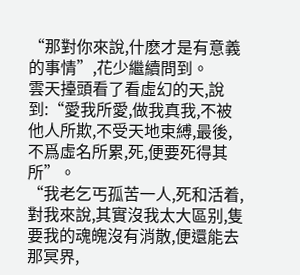“那對你來說,什麽才是有意義的事情”,花少繼續問到。
雲天擡頭看了看虛幻的天,說到:“愛我所愛,做我真我,不被他人所欺,不受天地束縛,最後,不爲虛名所累,死,便要死得其所”。
“我老乞丐孤苦一人,死和活着,對我來說,其實沒我太大區别,隻要我的魂魄沒有消散,便還能去那冥界,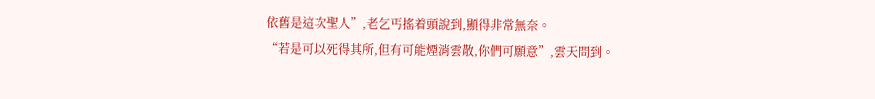依舊是這次聖人”,老乞丐搖着頭說到,顯得非常無奈。
“若是可以死得其所,但有可能煙消雲散,你們可願意”,雲天問到。